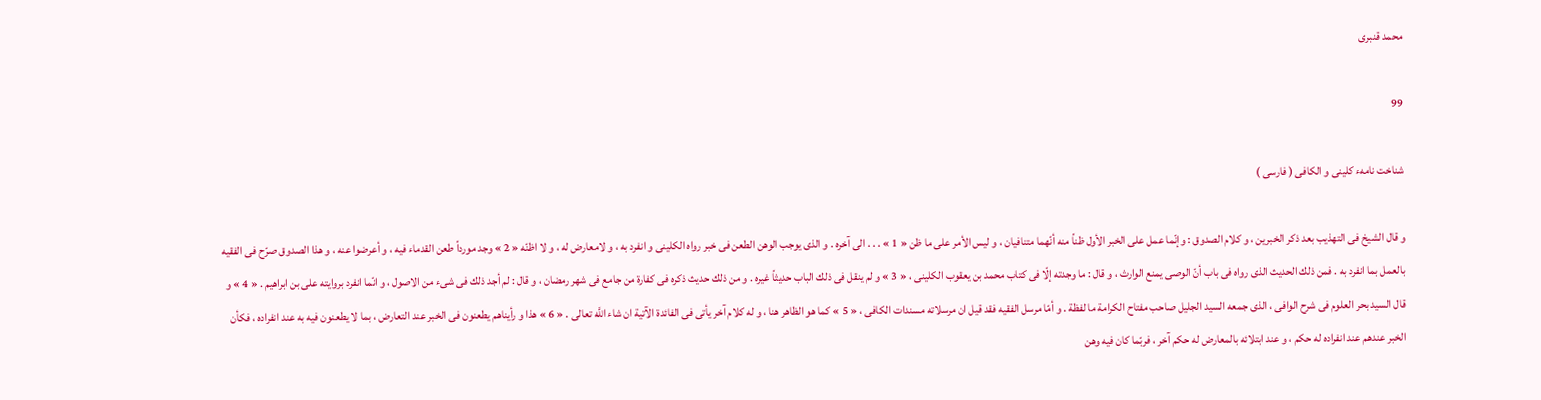محمد قنبرى

99

شناخت نامهء كلينى و الكافى ( فارسى )

و قال الشيخ فى التهذيب بعد ذكر الخبرين ، و كلام الصدوق : وإنّما عمل على الخبر الأول ظناً منه أنّهما متنافيان ، و ليس الأمر على ما ظن « 1 » . . . الى آخره . و الذى يوجب الوهن الطعن فى خبر رواه الكلينى و انفرد به ، و لامعارض له ، و لا اظنّه « 2 » وجد مورداً طعن القدماء فيه ، و أعرضوا عنه ، و هذا الصدوق صرّح فى الفقيه بالعمل بما انفرد به . فمن ذلك الحديث الذى رواه فى باب أنّ الوصى يمنع الوارث ، و قال : ما وجدته إلّا فى كتاب محمد بن يعقوب الكلينى ، « 3 » و لم ينقل فى ذلك الباب حديثاً غيره . و من ذلك حديث ذكره فى كفارة من جامع فى شهر رمضان ، و قال : لم أجد ذلك فى شىء من الاصول ، و انّما انفرد بروايته على بن ابراهيم . « 4 » و قال السيد بحر العلوم فى شرح الوافى ، الذى جمعه السيد الجليل صاحب مفتاح الكرامة ما لفظة . و أمّا مرسل الفقيه فقد قيل ان مرسلاته مسندات الكافى ، « 5 » كما هو الظاهر هنا ، و له كلام آخر يأتى فى الفائدة الآتية ان شاء اللَّه تعالى . « 6 » هذا و رأيناهم يطعنون فى الخبر عند التعارض ، بما لا يطعنون فيه به عند انفراده ، فكأن الخبر عندهم عند انفراده له حكم ، و عند ابتلائه بالمعارض له حكم آخر ، فربّما كان فيه وهن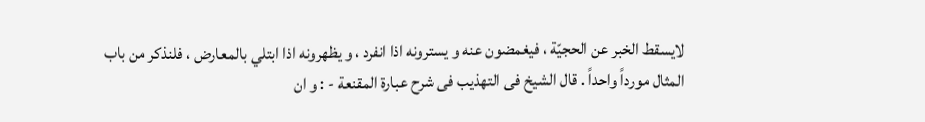لايسقط الخبر عن الحجيّة ، فيغمضون عنه و يسترونه اذا انفرد ، و يظهرونه اذا ابتلي بالمعارض ، فلنذكر من باب المثال مورداً واحداً . قال الشيخ فى التهذيب فى شرح عبارة المقنعة - : و ان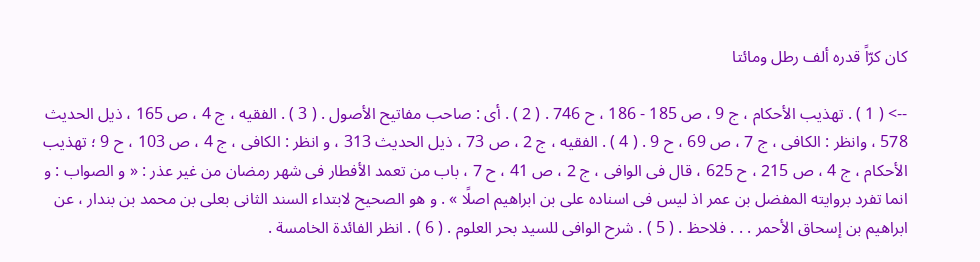كان كرّاً قدره ألف رطل ومائتا

--> ( 1 ) . تهذيب الأحكام ، ج 9 ، ص 185 - 186 ، ح 746 . ( 2 ) . أى : صاحب مفاتيح الأصول . ( 3 ) . الفقيه ، ج 4 ، ص 165 ، ذيل الحديث 578 ، وانظر : الكافى ، ج 7 ، ص 69 ، ح 9 . ( 4 ) . الفقيه ، ج 2 ، ص 73 ، ذيل الحديث 313 ، و انظر : الكافى ، ج 4 ، ص 103 ، ح 9 ؛ تهذيب الأحكام ، ج 4 ، ص 215 ، ح 625 ، قال فى الوافى ، ج 2 ، ص 41 ، ح 7 ، باب من تعمد الأفطار فى شهر رمضان من غير عذر : « و الصواب : و انما تفرد بروايته المفضل بن عمر اذ ليس فى اسناده على بن ابراهيم اصلًا » . و هو الصحيح لابتداء السند الثانى بعلى بن محمد بن بندار ، عن ابراهيم بن إسحاق الأحمر . . . فلاحظ . ( 5 ) . شرح الوافى للسيد بحر العلوم . ( 6 ) . انظر الفائدة الخامسة .